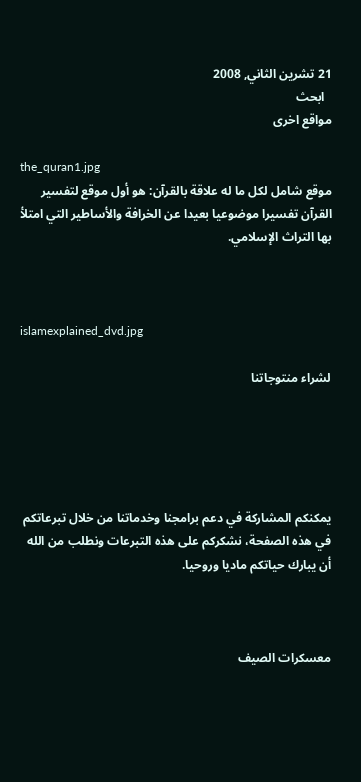21 تشرين الثاني, 2008
  ابحث
مواقع اخرى

the_quran1.jpg
موقع شامل لكل ما له علاقة بالقرآن: هو أول موقع لتفسير القرآن تفسيرا موضوعيا بعيدا عن الخرافة والأساطير التي امتلأ بها التراث الإسلامي.



islamexplained_dvd.jpg

لشراء منتوجاتنا





يمكنكم المشاركة في دعم برامجنا وخدماتنا من خلال تبرعاتكم في هذه الصفحة، نشكركم على هذه التبرعات ونطلب من الله أن يبارك حياتكم ماديا وروحيا.



معسكرات الصيف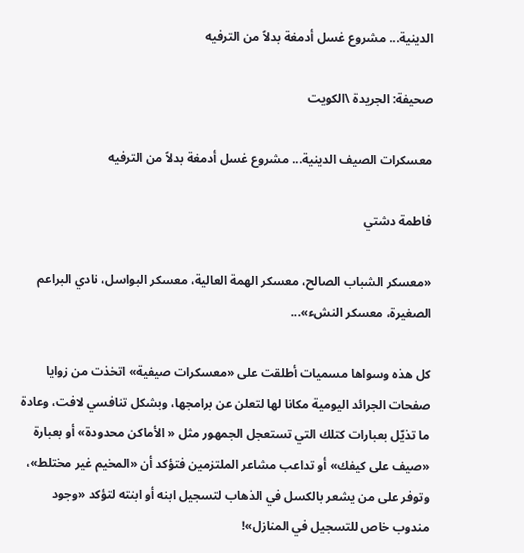الدينية... مشروع غسل أدمغة بدلاً من الترفيه

صحيفة: الجريدة \الكويت

معسكرات الصيف الدينية... مشروع غسل أدمغة بدلاً من الترفيه

فاطمة دشتي

«معسكر الشباب الصالح، معسكر الهمة العالية، معسكر البواسل، نادي البراعم الصغيرة، معسكر النشء»...

كل هذه وسواها مسميات أطلقت على «معسكرات صيفية» اتخذت من زوايا صفحات الجرائد اليومية مكانا لها لتعلن عن برامجها، وبشكل تنافسي لافت، وعادة ما تذيّل بعبارات كتلك التي تستعجل الجمهور مثل « الأماكن محدودة» أو بعبارة «صيف على كيفك» أو تداعب مشاعر الملتزمين فتؤكد أن «المخيم غير مختلط»، وتوفر على من يشعر بالكسل في الذهاب لتسجيل ابنه أو ابنته لتؤكد «وجود مندوب خاص للتسجيل في المنازل»!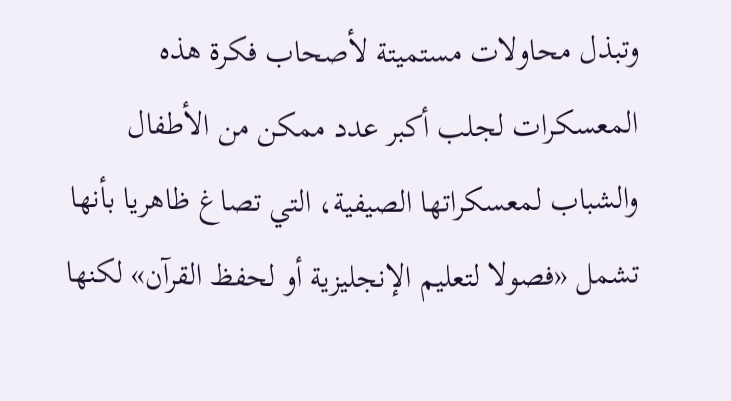وتبذل محاولات مستميتة لأصحاب فكرة هذه المعسكرات لجلب أكبر عدد ممكن من الأطفال والشباب لمعسكراتها الصيفية، التي تصاغ ظاهريا بأنها تشمل «فصولا لتعليم الإنجليزية أو لحفظ القرآن» لكنها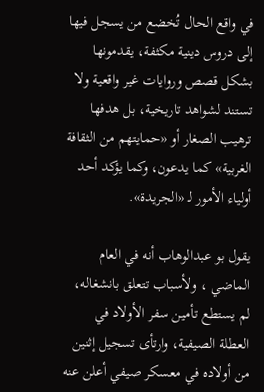في واقع الحال تُخضع من يسجل فيها إلى دروس دينية مكثفة، يقدمونها بشكل قصص وروايات غير واقعية ولا تستند لشواهد تاريخية، بل هدفها ترهيب الصغار أو «حمايتهم من الثقافة الغربية» كما يدعون، وكما يؤكد أحد أولياء الأمور لـ «الجريدة».

يقول بو عبدالوهاب أنه في العام الماضي ، ولأسباب تتعلق بانشغاله، لم يستطع تأمين سفر الأولاد في العطلة الصيفية، وارتأى تسجيل إثنين من أولاده في معسكر صيفي أعلن عنه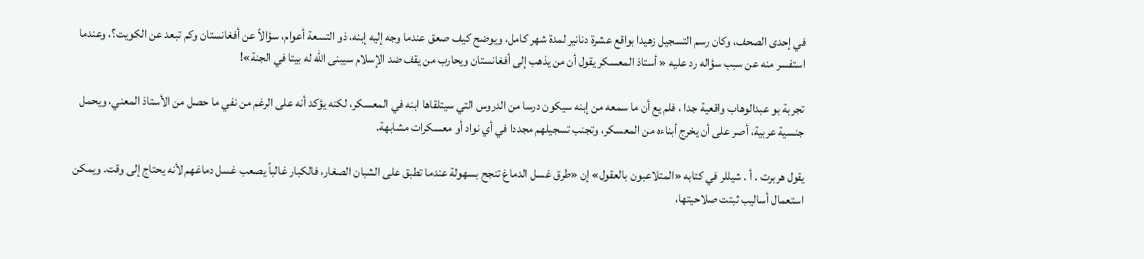في إحدى الصحف، وكان رسم التسجيل زهيدا بواقع عشرة دنانير لمدة شهر كامل، ويوضح كيف صعق عندما وجه إليه إبنه، ذو التسعة أعوام، سؤالاً عن أفغانستان وكم تبعد عن الكويت؟، وعندما استفسر منه عن سبب سؤاله رد عليه « أستاذ المعسكر يقول أن من يذهب إلى أفغانستان ويحارب من يقف ضد الإسلام سيبنى الله له بيتا في الجنة»!

تجربة بو عبدالوهاب واقعية جدا ، فلم يع أن ما سمعه من إبنه سيكون درسا من الدروس التي سيتلقاها ابنه في المعسكر، لكنه يؤكد أنه على الرغم من نفي ما حصل من الأستاذ المعني، ويحمل جنسية عربية، أصر على أن يخرج أبناءه من المعسكر، وتجنب تسجيلهم مجددا في أي نواد أو معسكرات مشابهة.

يقول هربرت . أ . شيللر في كتابه «المتلاعبون بالعقول» إن «طرق غسل الدماغ تنجح بسهولة عندما تطبق على الشبان الصغار، فالكبار غالباً يصعب غسل دماغهم لأنه يحتاج إلى وقت. ويمكن استعمال أساليب ثبتت صلاحيتها،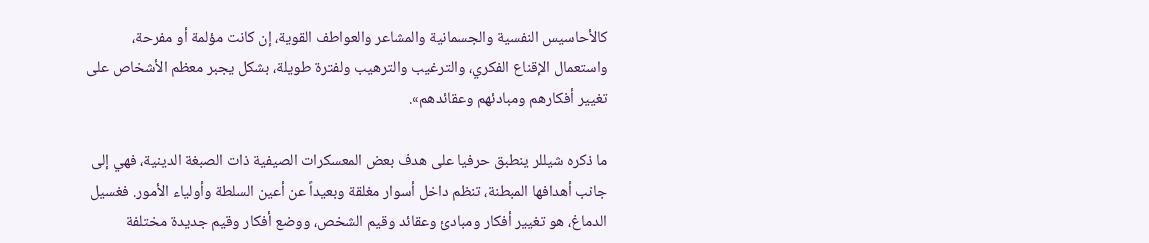كالأحاسيس النفسية والجسمانية والمشاعر والعواطف القوية، إن كانت مؤلمة أو مفرحة، واستعمال الإقناع الفكري، والترغيب والترهيب ولفترة طويلة، بشكل يجبر معظم الأشخاص على تغيير أفكارهم ومبادئهم وعقائدهم».

ما ذكره شيللر ينطبق حرفيا على هدف بعض المعسكرات الصيفية ذات الصبغة الدينية، فهي إلى جانب أهدافها المبطنة، تنظم داخل أسوار مغلقة وبعيداً عن أعين السلطة وأولياء الأمور. فغسيل الدماغ، هو تغيير أفكار ومبادئ وعقائد وقيم الشخص، ووضع أفكار وقيم جديدة مختلفة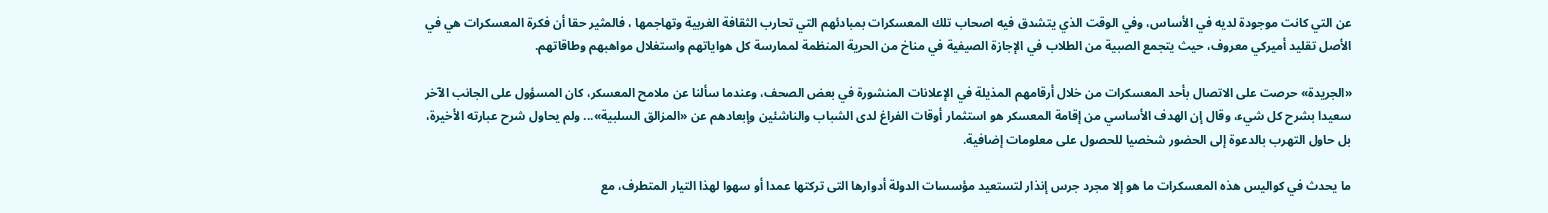عن التي كانت موجودة لديه في الأساس، وفي الوقت الذي يتشدق فيه اصحاب تلك المعسكرات بمبادئهم التي تحارب الثقافة الغربية وتهاجمها ، فالمثير حقا أن فكرة المعسكرات هي في الأصل تقليد أميركي معروف، حيث يتجمع الصبية من الطلاب في الإجازة الصيفية في مناخ من الحرية المنظمة لممارسة كل هواياتهم واستغلال مواهبهم وطاقاتهم.

«الجريدة» حرصت على الاتصال بأحد المعسكرات من خلال أرقامهم المذيلة في الإعلانات المنشورة في بعض الصحف، وعندما سألنا عن ملامح المعسكر، كان المسؤول على الجانب الآخر سعيدا بشرح كل شيء، وقال إن الهدف الأساسي من إقامة المعسكر هو استثمار أوقات الفراغ لدى الشباب والناشئين وإبعادهم عن «المزالق السلبية»... ولم يحاول شرح عبارته الأخيرة، بل حاول التهرب بالدعوة إلى الحضور شخصيا للحصول على معلومات إضافية.

ما يحدث في كواليس هذه المعسكرات ما هو إلا مجرد جرس إنذار لتستعيد مؤسسات الدولة أدوارها التى تركتها عمدا أو سهوا لهذا التيار المتطرف، مع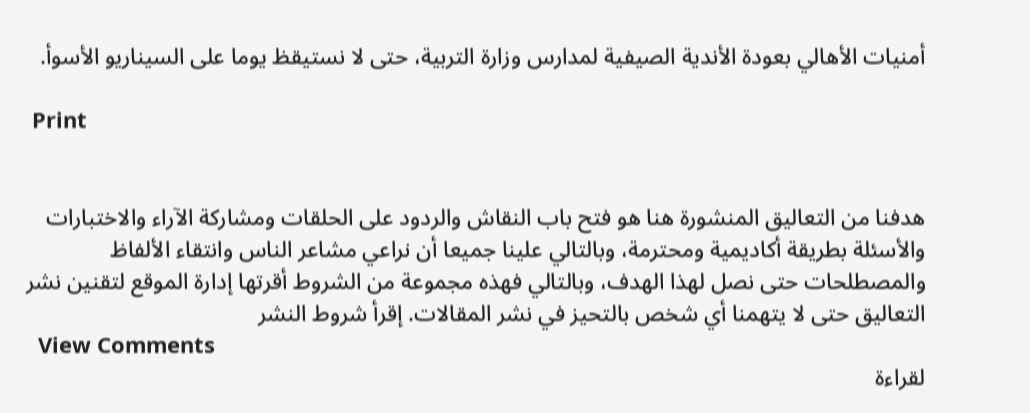أمنيات الأهالي بعودة الأندية الصيفية لمدارس وزارة التربية، حتى لا نستيقظ يوما على السيناريو الأسوأ.

 Print


هدفنا من التعاليق المنشورة هنا هو فتح باب النقاش والردود على الحلقات ومشاركة الآراء والاختبارات والأسئلة بطريقة أكاديمية ومحترمة، وبالتالي علينا جميعا أن نراعي مشاعر الناس وانتقاء الألفاظ والمصطلحات حتى نصل لهذا الهدف، وبالتالي فهذه مجموعة من الشروط أقرتها إدارة الموقع لتقنين نشر التعاليق حتى لا يتهمنا أي شخص بالتحيز في نشر المقالات. إقرأ شروط النشر
  View Comments
لقراءة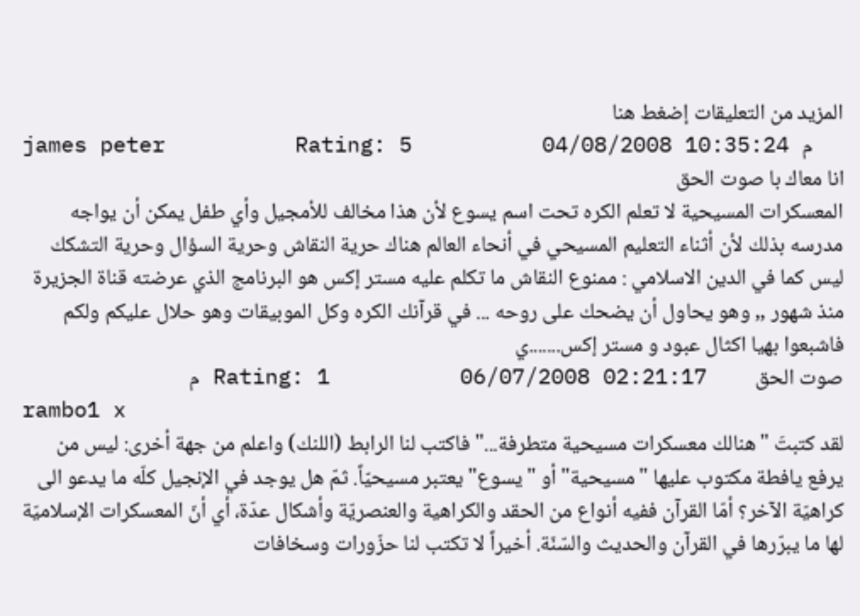المزيد من التعليقات إضغط هنا
james peter          Rating: 5          04/08/2008 10:35:24 م
انا معاك با صوت الحق
المعسكرات المسيحية لا تعلم الكره تحت اسم يسوع لأن هذا مخالف للأمجيل وأي طفل يمكن أن يواجه مدرسه بذلك لأن أثناء التعليم المسيحي في أنحاء العالم هناك حرية النقاش وحرية السؤال وحرية التشكك ليس كما في الدين الاسلامي : ممنوع النقاش ما تكلم عليه مستر إكس هو البرنامج الذي عرضته قناة الجزيرة منذ شهور ,, وهو يحاول أن يضحك على روحه ... في قرآنك الكره وكل الموبيقات وهو حلال عليكم ولكم فاشبعوا بهيا اكثال عبود و مستر إكس.......ي
صوت الحق          Rating: 1          06/07/2008 02:21:17 م
rambo1 x
لقد كتبتَ "هنالك معسكرات مسيحية متطرفة..." فاكتب لنا الرابط (اللنك) واعلم من جهة أخرى: ليس من يرفع يافطة مكتوب عليها "مسيحية" أو "يسوع" يعتبر مسيحيّاً. ثمّ هل يوجد في الإنجيل كلّه ما يدعو الى كراهيّة الآخر؟ أمّا القرآن ففيه أنواع من الحقد والكراهية والعنصريّة وأشكال عدّة، أي أنّ المعسكرات الإسلاميّة لها ما يبرّرها في القرآن والحديث والسّنّة. أخيراً لا تكتب لنا حزّورات وسخافات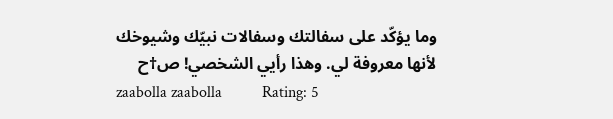وما يؤكّد على سفالتك وسفالات نبيّك وشيوخك لأنها معروفة لي. وهذا رأيي الشخصي! ص†ح
zaabolla zaabolla          Rating: 5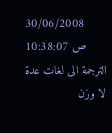30/06/2008 10:38:07 ص
الترجمة الى لغات عدة
لا وزن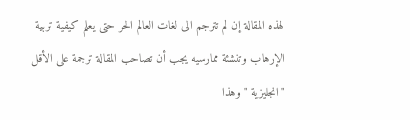لهذه المقالة إن لم تترجم الى لغات العالم الحر حتى يعلم كيفية تربية الإرهاب وتنشئة ممارسيه يجب أن تصاحب المقالة ترجمة على الأقل "انجليزية " وهذا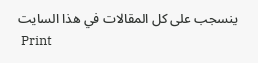ينسجب على كل المقالات في هذا السايت
 Print